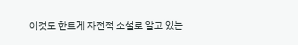이것도 한트게 자전적 소설로 알고 있는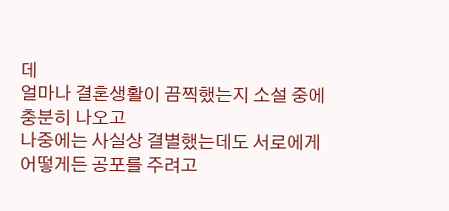데
얼마나 결혼생활이 끔찍했는지 소설 중에 충분히 나오고
나중에는 사실상 결별했는데도 서로에게 어떻게든 공포를 주려고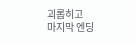괴롭히고
마지막 엔딩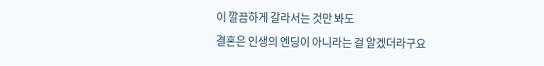이 깔끔하게 갈라서는 것만 봐도
결혼은 인생의 엔딩이 아니라는 걸 알겠더라구요